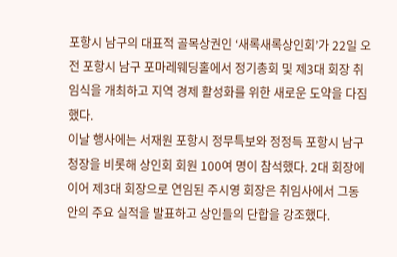포항시 남구의 대표적 골목상권인 ‘새록새록상인회’가 22일 오전 포항시 남구 포마레웨딩홀에서 정기총회 및 제3대 회장 취임식을 개최하고 지역 경제 활성화를 위한 새로운 도약을 다짐했다.
이날 행사에는 서재원 포항시 정무특보와 정정득 포항시 남구청장을 비롯해 상인회 회원 100여 명이 참석했다. 2대 회장에 이어 제3대 회장으로 연임된 주시영 회장은 취임사에서 그동안의 주요 실적을 발표하고 상인들의 단합을 강조했다.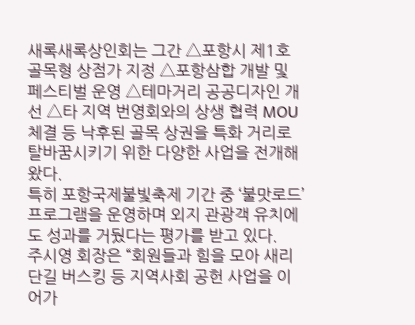새록새록상인회는 그간 △포항시 제1호 골목형 상점가 지정 △포항삼합 개발 및 페스티벌 운영 △테마거리 공공디자인 개선 △타 지역 번영회와의 상생 협력 MOU 체결 등 낙후된 골목 상권을 특화 거리로 탈바꿈시키기 위한 다양한 사업을 전개해 왔다.
특히 포항국제불빛축제 기간 중 ‘불맛로드’ 프로그램을 운영하며 외지 관광객 유치에도 성과를 거뒀다는 평가를 받고 있다.
주시영 회장은 “회원들과 힘을 모아 새리단길 버스킹 등 지역사회 공헌 사업을 이어가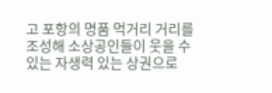고 포항의 명품 먹거리 거리를 조성해 소상공인들이 웃을 수 있는 자생력 있는 상권으로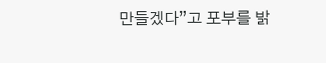만들겠다”고 포부를 밝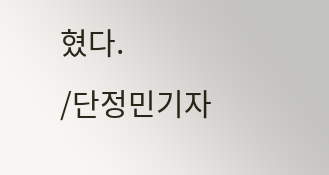혔다.
/단정민기자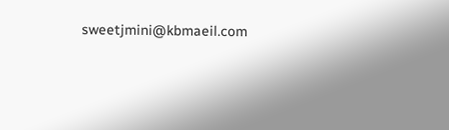sweetjmini@kbmaeil.com